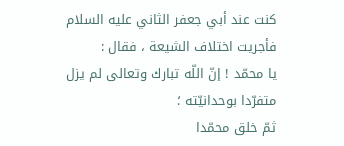كنت عند أبي جعفر الثاني عليه السلام فأجريت اختلاف الشيعة ، فقال :
يا محمّد ! إنّ اللّه تبارك وتعالى لم يزل متفرّدا بوحدانيّته ؛
ثمّ خلق محمّدا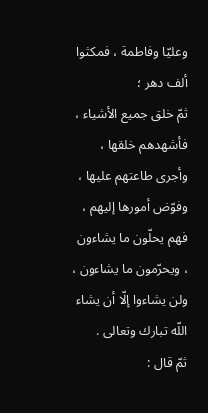وعليّا وفاطمة ، فمكثوا ألف دهر ؛
ثمّ خلق جميع الأشياء ، فأشهدهم خلقها ، وأجرى طاعتهم عليها ، وفوّض أمورها إليهم ، فهم يحلّون ما يشاءون ، ويحرّمون ما يشاءون ، ولن يشاءوا إلّا أن يشاء اللّه تبارك وتعالى .
ثمّ قال :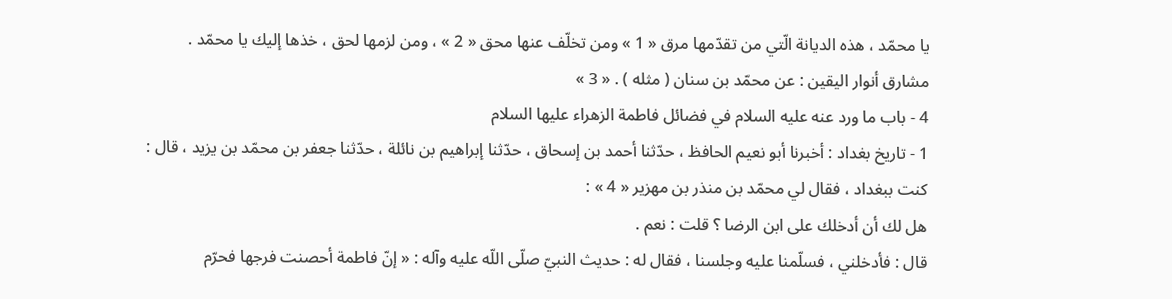يا محمّد ، هذه الديانة الّتي من تقدّمها مرق « 1 » ومن تخلّف عنها محق « 2 » ، ومن لزمها لحق ، خذها إليك يا محمّد .
مشارق أنوار اليقين : عن محمّد بن سنان ( مثله ) . « 3 »
4 - باب ما ورد عنه عليه السلام في فضائل فاطمة الزهراء عليها السلام
1 - تاريخ بغداد : أخبرنا أبو نعيم الحافظ ، حدّثنا أحمد بن إسحاق ، حدّثنا إبراهيم بن نائلة ، حدّثنا جعفر بن محمّد بن يزيد ، قال :
كنت ببغداد ، فقال لي محمّد بن منذر بن مهزير « 4 » :
هل لك أن أدخلك على ابن الرضا ؟ قلت : نعم .
قال : فأدخلني ، فسلّمنا عليه وجلسنا ، فقال له : حديث النبيّ صلّى اللّه عليه وآله : « إنّ فاطمة أحصنت فرجها فحرّم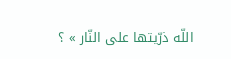اللّه ذرّيتها على النّار » ؟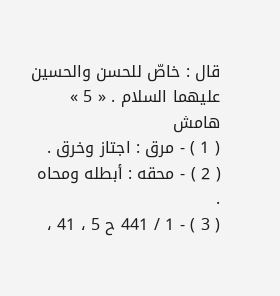قال : خاصّ للحسن والحسين عليهما السلام . « 5 »
هامش
( 1 ) - مرق : اجتاز وخرق .
( 2 ) - محقه : أبطله ومحاه .
( 3 ) - 1 / 441 ح 5 ، 41 ،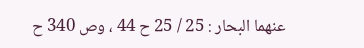عنهما البحار : 25 / 25 ح 44 ، وص 340 ح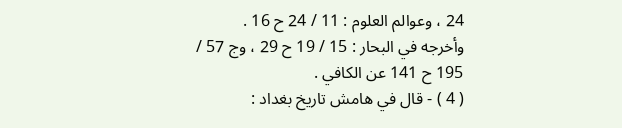24 ، وعوالم العلوم : 11 / 24 ح 16 .
وأخرجه في البحار : 15 / 19 ح 29 ، وج 57 / 195 ح 141 عن الكافي .
( 4 ) - قال في هامش تاريخ بغداد :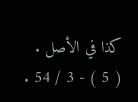كذا في الأصل .
( 5 ) - 3 / 54 .